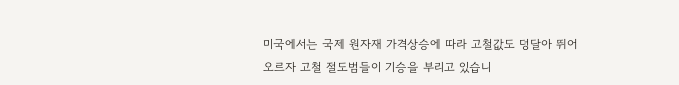미국에서는 국제 원자재 가격상승에 따라 고철값도 덩달아 뛰어오르자 고철 절도범들이 기승을 부리고 있습니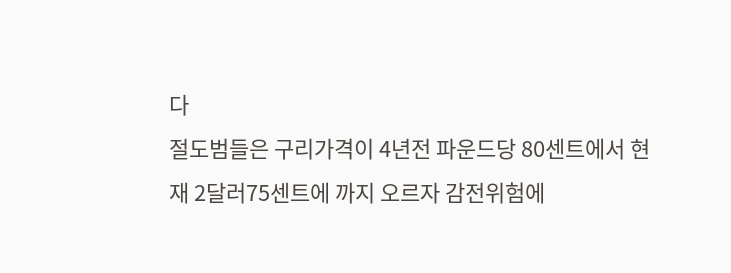다
절도범들은 구리가격이 4년전 파운드당 80센트에서 현재 2달러75센트에 까지 오르자 감전위험에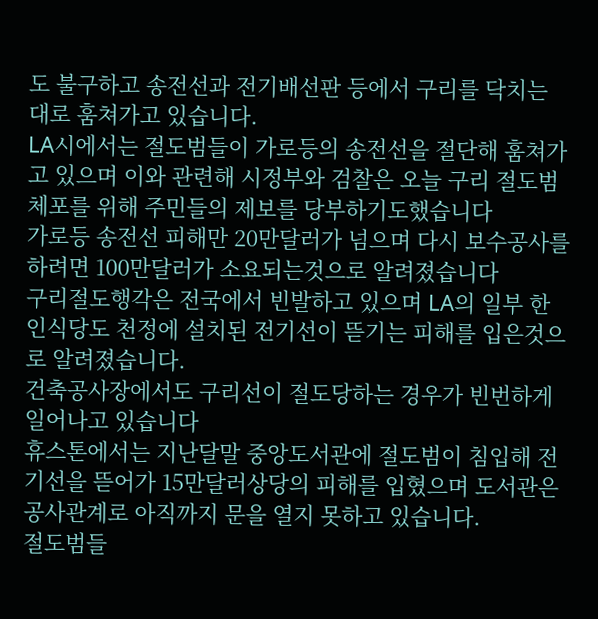도 불구하고 송전선과 전기배선판 등에서 구리를 닥치는 대로 훔쳐가고 있습니다.
LA시에서는 절도범들이 가로등의 송전선을 절단해 훔쳐가고 있으며 이와 관련해 시정부와 검찰은 오늘 구리 절도범 체포를 위해 주민들의 제보를 당부하기도했습니다
가로등 송전선 피해만 20만달러가 넘으며 다시 보수공사를 하려면 100만달러가 소요되는것으로 알려졌습니다
구리절도행각은 전국에서 빈발하고 있으며 LA의 일부 한인식당도 천정에 설치된 전기선이 뜯기는 피해를 입은것으로 알려졌습니다.
건축공사장에서도 구리선이 절도당하는 경우가 빈번하게 일어나고 있습니다
휴스톤에서는 지난달말 중앙도서관에 절도범이 침입해 전기선을 뜯어가 15만달러상당의 피해를 입혔으며 도서관은 공사관계로 아직까지 문을 열지 못하고 있습니다.
절도범들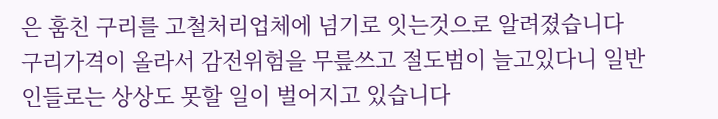은 훔친 구리를 고철처리업체에 넘기로 잇는것으로 알려졌습니다
구리가격이 올라서 감전위험을 무릎쓰고 절도범이 늘고있다니 일반인들로는 상상도 못할 일이 벌어지고 있습니다